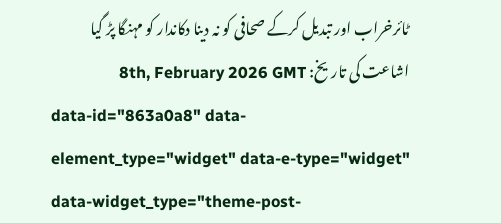ٹائرخراب اور تبدیل کرکے صحافی کو نہ دینا دکاندار کو مہنگا پڑ گیا
اشاعت کی تاریخ: 8th, February 2026 GMT
data-id="863a0a8" data-element_type="widget" data-e-type="widget" data-widget_type="theme-post-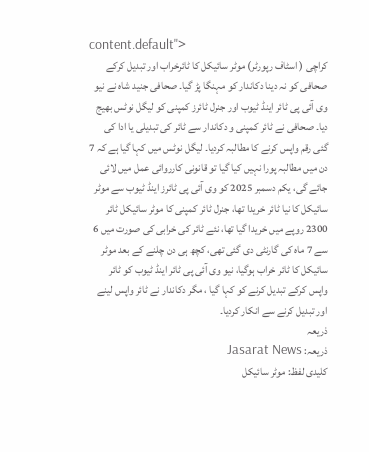content.default">
کراچی ( اسٹاف رپورٹر) موٹر سائیکل کا ٹائرخراب اور تبدیل کرکے صحافی کو نہ دینا دکاندار کو مہنگا پڑ گیا۔ صحافی جنید شاہ نے نیو وی آئی پی ٹائر اینڈ ٹیوب اور جنرل ٹائرز کمپنی کو لیگل نوٹس بھیج دیا۔ صحافی نے ٹائر کمپنی و دکاندار سے ٹائر کی تبدیلی یا ادا کی گئی رقم واپس کرنے کا مطالبہ کردیا۔ لیگل نوٹس میں کہا گیا ہے کہ 7 دن میں مطالبہ پورا نہیں کیا گیا تو قانونی کارروائی عمل میں لائی جائے گی، یکم دسمبر 2025 کو وی آئی پی ٹائرز اینڈ ٹیوب سے موٹر سائیکل کا نیا ٹائر خریدا تھا، جنرل ٹائر کمپنی کا موٹر سائیکل ٹائر 2300 روپے میں خریدا گیا تھا، نئے ٹائر کی خرابی کی صورت میں 6 سے 7 ماہ کی گارنٹی دی گئی تھی، کچھ ہی دن چلنے کے بعد موٹر سائیکل کا ٹائر خراب ہوگیا، نیو وی آئی پی ٹائر اینڈ ٹیوب کو ٹائر واپس کرکے تبدیل کرنے کو کہا گیا ، مگر دکاندار نے ٹائر واپس لینے اور تبدیل کرنے سے انکار کردیا۔
ذریعہ
ذریعہ: Jasarat News
کلیدی لفظ: موٹر سائیکل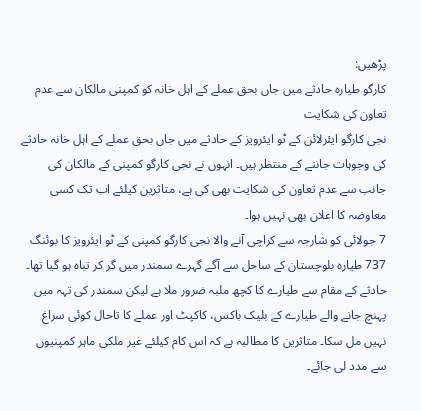پڑھیں:
کارگو طیارہ حادثے میں جاں بحق عملے کے اہل خانہ کو کمپنی مالکان سے عدم تعاون کی شکایت
نجی کارگو ایئرلائن کے ٹو ایئرویز کے حادثے میں جاں بحق عملے کے اہل خانہ حادثے کی وجوہات جاننے کے منتظر ہیں۔ انہوں نے نجی کارگو کمپنی کے مالکان کی جانب سے عدم تعاون کی شکایت بھی کی ہے، متاثرین کیلئے اب تک کسی معاوضہ کا اعلان بھی نہیں ہوا۔
7 جولائی کو شارجہ سے کراچی آنے والا نجی کارگو کمپنی کے ٹو ایئرویز کا بوئنگ 737 طیارہ بلوچستان کے ساحل سے آگے گہرے سمندر میں گر کر تباہ ہو گیا تھا۔ حادثے کے مقام سے طیارے کا کچھ ملبہ ضرور ملا ہے لیکن سمندر کی تہہ میں پہنچ جانے والے طیارے کے بلیک باکس، کاکپٹ اور عملے کا تاحال کوئی سراغ نہیں مل سکا۔ متاثرین کا مطالبہ ہے کہ اس کام کیلئے غیر ملکی ماہر کمپنیوں سے مدد لی جائے۔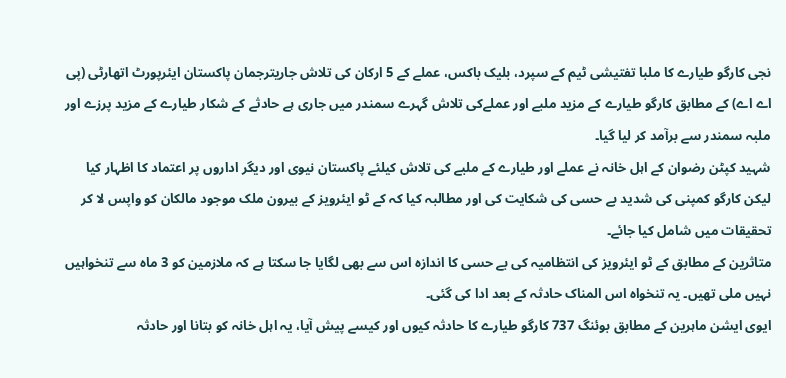نجی کارگو طیارے کا ملبا تفتیشی ٹیم کے سپرد، بلیک باکس، عملے کے 5 ارکان کی تلاش جاریترجمان پاکستان ایئرپورٹ اتھارٹی (پی اے اے) کے مطابق کارگو طیارے کے مزید ملبے اور عملےکی تلاش گہرے سمندر میں جاری ہے حادثے کے شکار طیارے کے مزید پرزے اور ملبہ سمندر سے برآمد کر لیا گیا۔
شہید کپٹن رضوان کے اہل خانہ نے عملے اور طیارے کے ملبے کی تلاش کیلئے پاکستان نیوی اور دیگر اداروں پر اعتماد کا اظہار کیا لیکن کارگو کمپنی کی شدید بے حسی کی شکایت کی اور مطالبہ کیا کہ کے ٹو ایئرویز کے بیرون ملک موجود مالکان کو واپس لا کر تحقیقات میں شامل کیا جائے۔
متاثرین کے مطابق کے ٹو ایئرویز کی انتظامیہ کی بے حسی کا اندازہ اس سے بھی لگایا جا سکتا ہے کہ ملازمین کو 3 ماہ سے تنخواہیں نہیں ملی تھیں۔ یہ تنخواہ اس المناک حادثہ کے بعد ادا کی گئی۔
ایوی ایشن ماہرین کے مطابق بوئنگ 737 کارگو طیارے کا حادثہ کیوں اور کیسے پیش آیا، یہ اہل خانہ کو بتانا اور حادثہ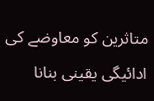متاثرین کو معاوضے کی ادائیگی یقینی بنانا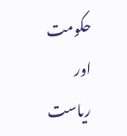حکومت اور ریاست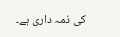کی ذمہ داری ہے۔